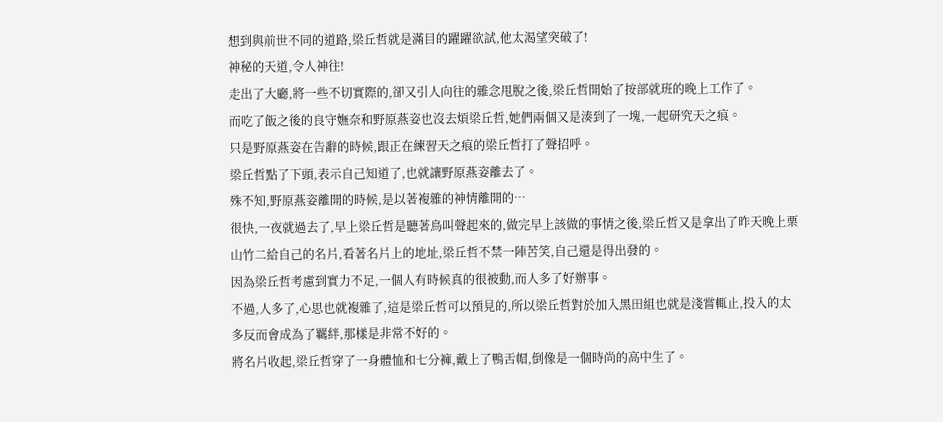想到與前世不同的道路,梁丘哲就是滿目的躍躍欲試,他太渴望突破了!
神秘的天道,令人神往!
走出了大廳,將一些不切實際的,卻又引人向往的雜念甩脫之後,梁丘哲開始了按部就班的晚上工作了。
而吃了飯之後的良守嫵奈和野原燕姿也沒去煩梁丘哲,她們兩個又是湊到了一塊,一起研究天之痕。
只是野原燕姿在告辭的時候,跟正在練習天之痕的梁丘哲打了聲招呼。
梁丘哲點了下頭,表示自己知道了,也就讓野原燕姿離去了。
殊不知,野原燕姿離開的時候,是以著複雜的神情離開的…
很快,一夜就過去了,早上梁丘哲是聽著鳥叫聲起來的,做完早上該做的事情之後,梁丘哲又是拿出了昨天晚上栗山竹二給自己的名片,看著名片上的地址,梁丘哲不禁一陣苦笑,自己還是得出發的。
因為梁丘哲考慮到實力不足,一個人有時候真的很被動,而人多了好辦事。
不過,人多了,心思也就複雜了,這是梁丘哲可以預見的,所以梁丘哲對於加入黑田組也就是淺嘗輒止,投入的太多反而會成為了羈絆,那樣是非常不好的。
將名片收起,梁丘哲穿了一身體恤和七分褲,戴上了鴨舌帽,倒像是一個時尚的高中生了。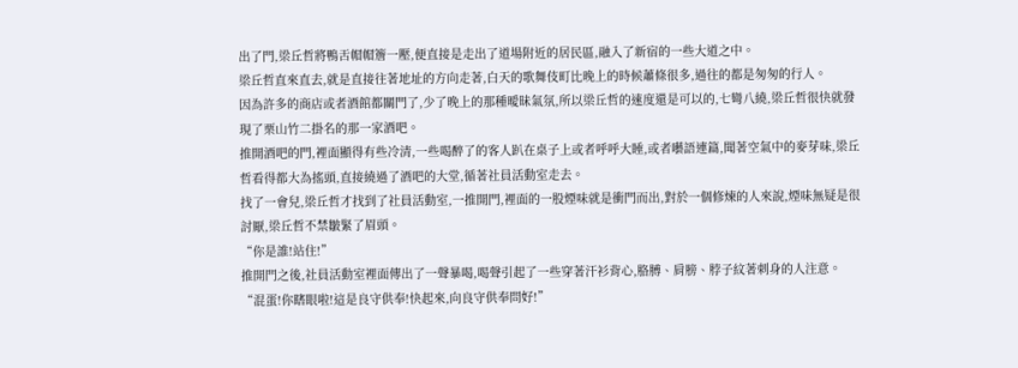出了門,梁丘哲將鴨舌帽帽簷一壓,便直接是走出了道場附近的居民區,融入了新宿的一些大道之中。
梁丘哲直來直去,就是直接往著地址的方向走著,白天的歌舞伎町比晚上的時候蕭條很多,過往的都是匆匆的行人。
因為許多的商店或者酒館都關門了,少了晚上的那種曖昧氣氛,所以梁丘哲的速度還是可以的,七彎八繞,梁丘哲很快就發現了栗山竹二掛名的那一家酒吧。
推開酒吧的門,裡面顯得有些冷清,一些喝醉了的客人趴在桌子上或者呼呼大睡,或者囈語連篇,聞著空氣中的麥芽味,梁丘哲看得都大為搖頭,直接繞過了酒吧的大堂,循著社員活動室走去。
找了一會兒,梁丘哲才找到了社員活動室,一推開門,裡面的一股煙味就是衝門而出,對於一個修煉的人來說,煙味無疑是很討厭,梁丘哲不禁皺緊了眉頭。
“你是誰!站住!”
推開門之後,社員活動室裡面傳出了一聲暴喝,喝聲引起了一些穿著汗衫背心,胳膊、肩膀、脖子紋著刺身的人注意。
“混蛋!你瞎眼啦!這是良守供奉!快起來,向良守供奉問好!”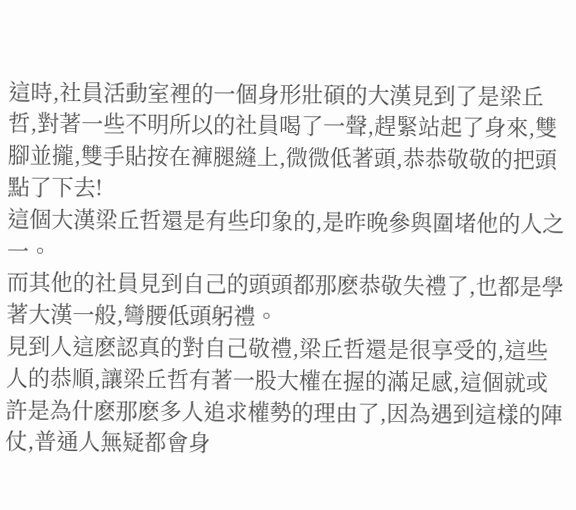這時,社員活動室裡的一個身形壯碩的大漢見到了是梁丘哲,對著一些不明所以的社員喝了一聲,趕緊站起了身來,雙腳並攏,雙手貼按在褲腿縫上,微微低著頭,恭恭敬敬的把頭點了下去!
這個大漢梁丘哲還是有些印象的,是昨晚參與圍堵他的人之一。
而其他的社員見到自己的頭頭都那麽恭敬失禮了,也都是學著大漢一般,彎腰低頭躬禮。
見到人這麽認真的對自己敬禮,梁丘哲還是很享受的,這些人的恭順,讓梁丘哲有著一股大權在握的滿足感,這個就或許是為什麽那麽多人追求權勢的理由了,因為遇到這樣的陣仗,普通人無疑都會身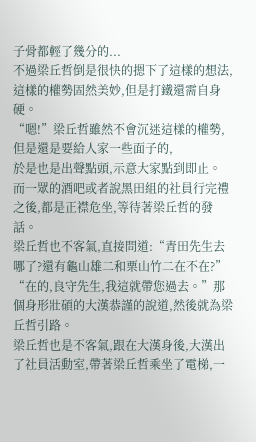子骨都輕了幾分的...
不過梁丘哲倒是很快的摁下了這樣的想法,這樣的權勢固然美妙,但是打鐵還需自身硬。
“嗯!”梁丘哲雖然不會沉迷這樣的權勢,但是還是要給人家一些面子的,
於是也是出聲點頭,示意大家點到即止。 而一眾的酒吧或者說黑田組的社員行完禮之後,都是正襟危坐,等待著梁丘哲的發話。
梁丘哲也不客氣,直接問道:“青田先生去哪了?還有龜山雄二和栗山竹二在不在?”
“在的,良守先生,我這就帶您過去。”那個身形壯碩的大漢恭謹的說道,然後就為梁丘哲引路。
梁丘哲也是不客氣,跟在大漢身後,大漢出了社員活動室,帶著梁丘哲乘坐了電梯,一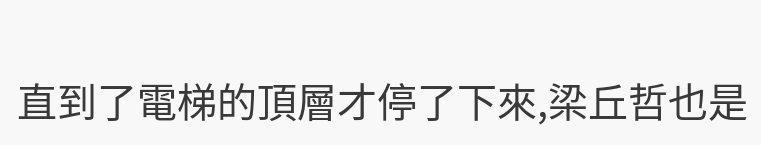直到了電梯的頂層才停了下來,梁丘哲也是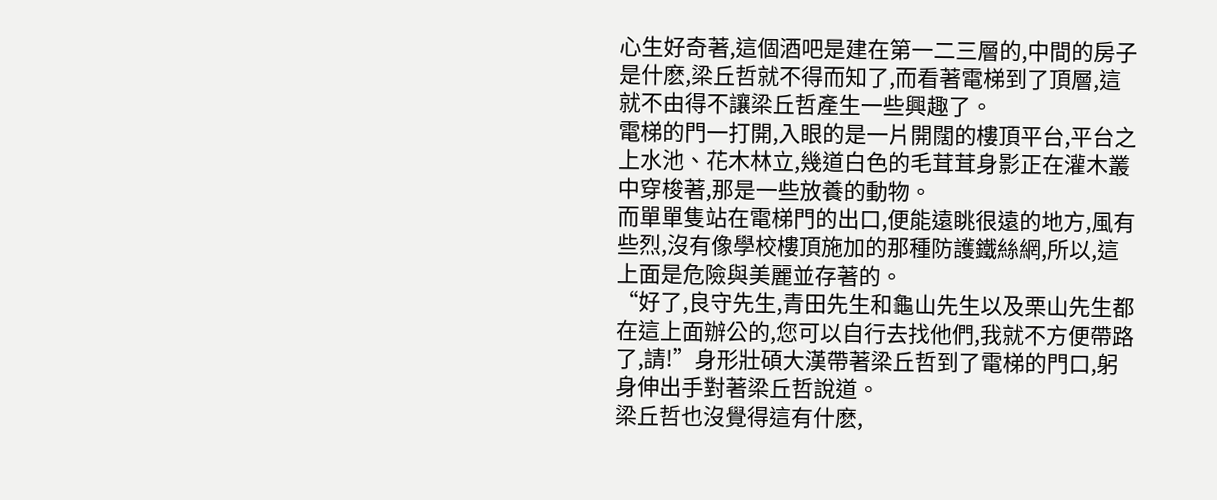心生好奇著,這個酒吧是建在第一二三層的,中間的房子是什麽,梁丘哲就不得而知了,而看著電梯到了頂層,這就不由得不讓梁丘哲產生一些興趣了。
電梯的門一打開,入眼的是一片開闊的樓頂平台,平台之上水池、花木林立,幾道白色的毛茸茸身影正在灌木叢中穿梭著,那是一些放養的動物。
而單單隻站在電梯門的出口,便能遠眺很遠的地方,風有些烈,沒有像學校樓頂施加的那種防護鐵絲網,所以,這上面是危險與美麗並存著的。
“好了,良守先生,青田先生和龜山先生以及栗山先生都在這上面辦公的,您可以自行去找他們,我就不方便帶路了,請!”身形壯碩大漢帶著梁丘哲到了電梯的門口,躬身伸出手對著梁丘哲說道。
梁丘哲也沒覺得這有什麽,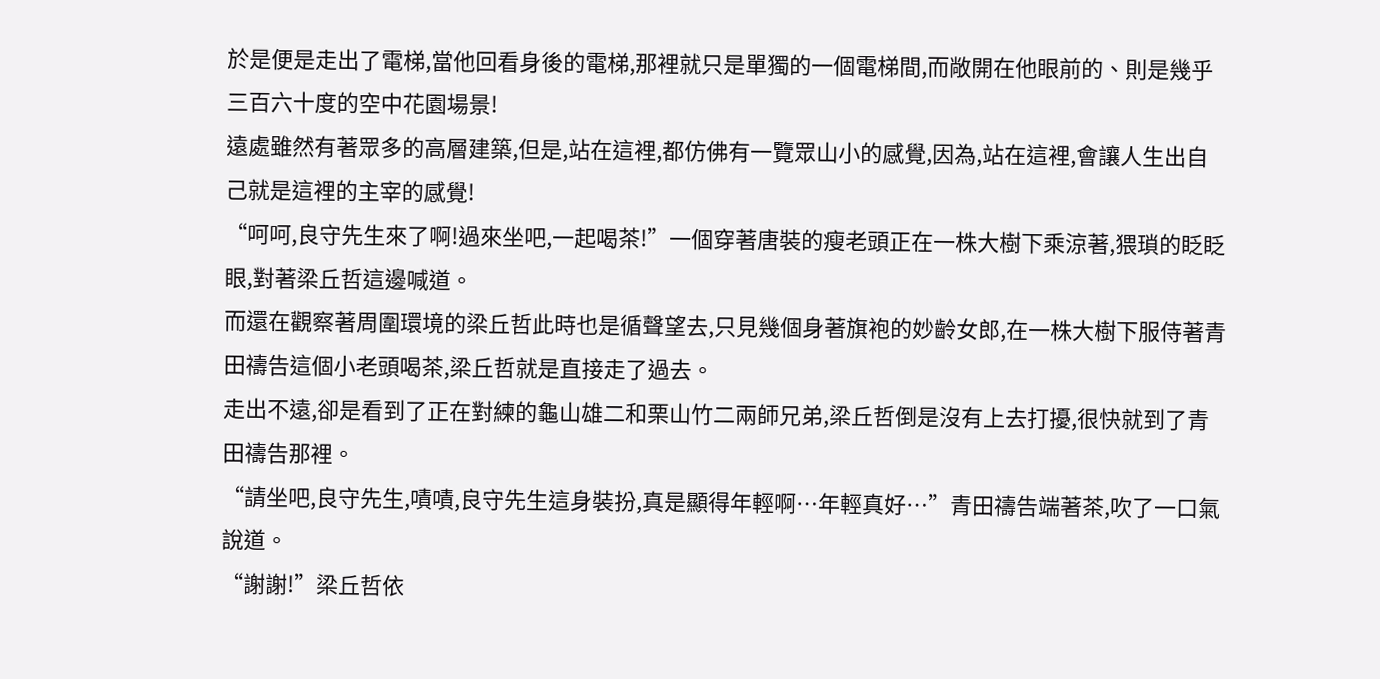於是便是走出了電梯,當他回看身後的電梯,那裡就只是單獨的一個電梯間,而敞開在他眼前的、則是幾乎三百六十度的空中花園場景!
遠處雖然有著眾多的高層建築,但是,站在這裡,都仿佛有一覽眾山小的感覺,因為,站在這裡,會讓人生出自己就是這裡的主宰的感覺!
“呵呵,良守先生來了啊!過來坐吧,一起喝茶!”一個穿著唐裝的瘦老頭正在一株大樹下乘涼著,猥瑣的眨眨眼,對著梁丘哲這邊喊道。
而還在觀察著周圍環境的梁丘哲此時也是循聲望去,只見幾個身著旗袍的妙齡女郎,在一株大樹下服侍著青田禱告這個小老頭喝茶,梁丘哲就是直接走了過去。
走出不遠,卻是看到了正在對練的龜山雄二和栗山竹二兩師兄弟,梁丘哲倒是沒有上去打擾,很快就到了青田禱告那裡。
“請坐吧,良守先生,嘖嘖,良守先生這身裝扮,真是顯得年輕啊…年輕真好…”青田禱告端著茶,吹了一口氣說道。
“謝謝!”梁丘哲依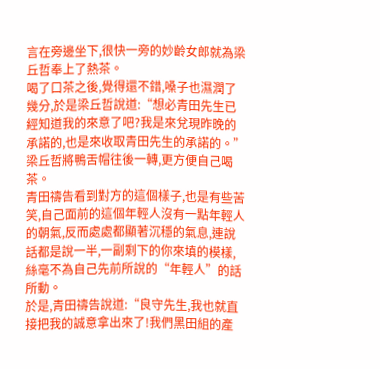言在旁邊坐下,很快一旁的妙齡女郎就為梁丘哲奉上了熱茶。
喝了口茶之後,覺得還不錯,嗓子也濕潤了幾分,於是梁丘哲說道:“想必青田先生已經知道我的來意了吧?我是來兌現昨晚的承諾的,也是來收取青田先生的承諾的。”
梁丘哲將鴨舌帽往後一轉,更方便自己喝茶。
青田禱告看到對方的這個樣子,也是有些苦笑,自己面前的這個年輕人沒有一點年輕人的朝氣,反而處處都顯著沉穩的氣息,連說話都是說一半,一副剩下的你來填的模樣,絲毫不為自己先前所說的“年輕人”的話所動。
於是,青田禱告說道:“良守先生,我也就直接把我的誠意拿出來了!我們黑田組的產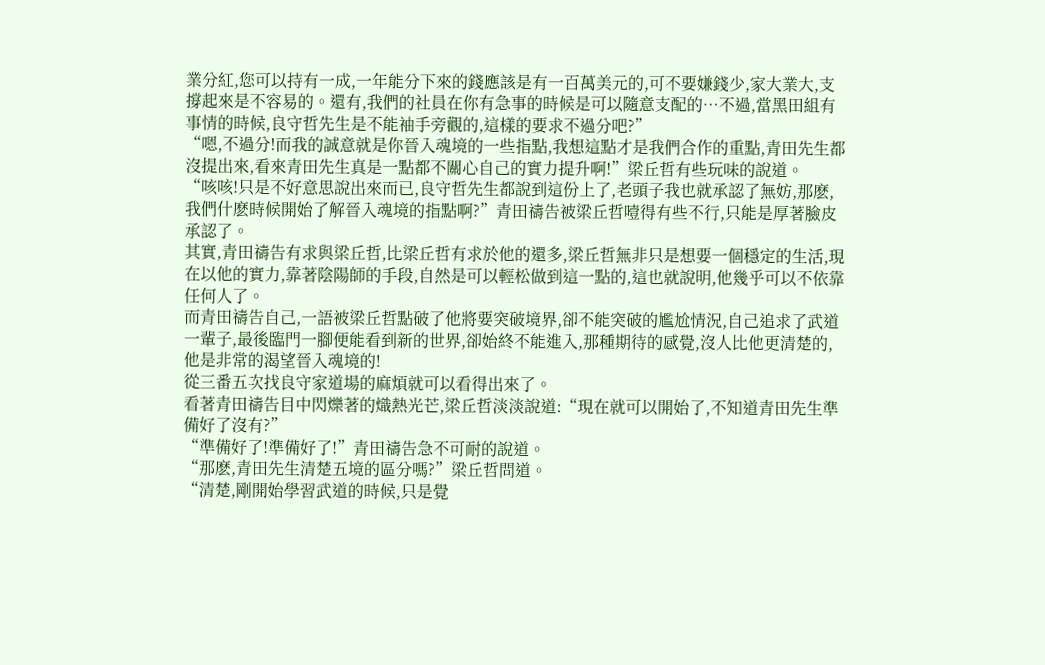業分紅,您可以持有一成,一年能分下來的錢應該是有一百萬美元的,可不要嫌錢少,家大業大,支撐起來是不容易的。還有,我們的社員在你有急事的時候是可以隨意支配的…不過,當黑田組有事情的時候,良守哲先生是不能袖手旁觀的,這樣的要求不過分吧?”
“嗯,不過分!而我的誠意就是你晉入魂境的一些指點,我想這點才是我們合作的重點,青田先生都沒提出來,看來青田先生真是一點都不關心自己的實力提升啊!”梁丘哲有些玩味的說道。
“咳咳!只是不好意思說出來而已,良守哲先生都說到這份上了,老頭子我也就承認了無妨,那麽,我們什麽時候開始了解晉入魂境的指點啊?”青田禱告被梁丘哲噎得有些不行,只能是厚著臉皮承認了。
其實,青田禱告有求與梁丘哲,比梁丘哲有求於他的還多,梁丘哲無非只是想要一個穩定的生活,現在以他的實力,靠著陰陽師的手段,自然是可以輕松做到這一點的,這也就說明,他幾乎可以不依靠任何人了。
而青田禱告自己,一語被梁丘哲點破了他將要突破境界,卻不能突破的尷尬情況,自己追求了武道一輩子,最後臨門一腳便能看到新的世界,卻始終不能進入,那種期待的感覺,沒人比他更清楚的,他是非常的渴望晉入魂境的!
從三番五次找良守家道場的麻煩就可以看得出來了。
看著青田禱告目中閃爍著的熾熱光芒,梁丘哲淡淡說道:“現在就可以開始了,不知道青田先生準備好了沒有?”
“準備好了!準備好了!”青田禱告急不可耐的說道。
“那麽,青田先生清楚五境的區分嗎?”梁丘哲問道。
“清楚,剛開始學習武道的時候,只是覺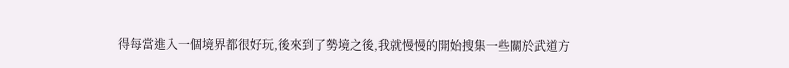得每當進入一個境界都很好玩,後來到了勢境之後,我就慢慢的開始搜集一些關於武道方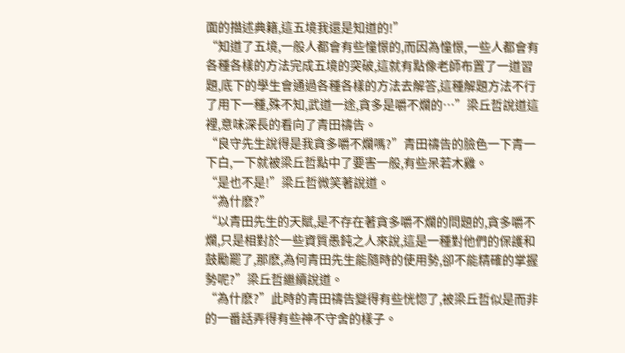面的描述典籍,這五境我還是知道的!”
“知道了五境,一般人都會有些憧憬的,而因為憧憬,一些人都會有各種各樣的方法完成五境的突破,這就有點像老師布置了一道習題,底下的學生會通過各種各樣的方法去解答,這種解題方法不行了用下一種,殊不知,武道一途,貪多是嚼不爛的…”梁丘哲說道這裡,意味深長的看向了青田禱告。
“良守先生說得是我貪多嚼不爛嗎?”青田禱告的臉色一下青一下白,一下就被梁丘哲點中了要害一般,有些呆若木雞。
“是也不是!”梁丘哲微笑著說道。
“為什麽?”
“以青田先生的天賦,是不存在著貪多嚼不爛的問題的,貪多嚼不爛,只是相對於一些資質愚鈍之人來說,這是一種對他們的保護和鼓勵罷了,那麽,為何青田先生能隨時的使用勢,卻不能精確的掌握勢呢?”梁丘哲繼續說道。
“為什麽?”此時的青田禱告變得有些恍惚了,被梁丘哲似是而非的一番話弄得有些神不守舍的樣子。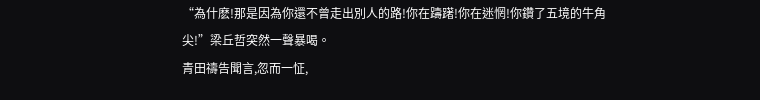“為什麽!那是因為你還不曾走出別人的路!你在躊躇!你在迷惘!你鑽了五境的牛角尖!”梁丘哲突然一聲暴喝。
青田禱告聞言,忽而一怔,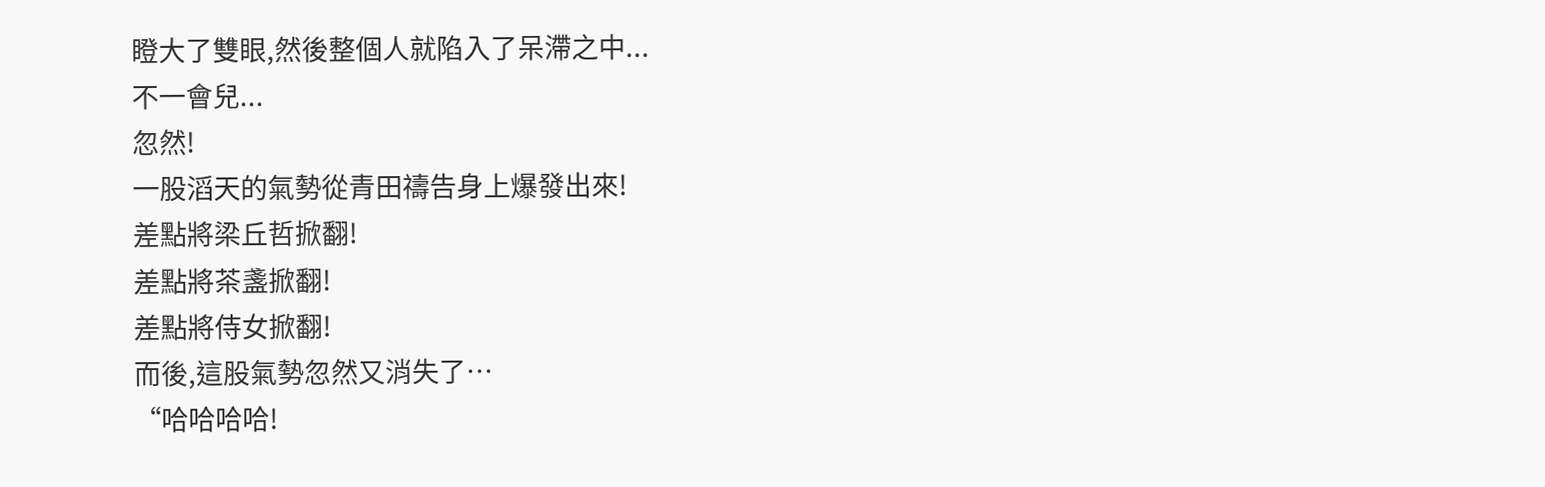瞪大了雙眼,然後整個人就陷入了呆滯之中...
不一會兒...
忽然!
一股滔天的氣勢從青田禱告身上爆發出來!
差點將梁丘哲掀翻!
差點將茶盞掀翻!
差點將侍女掀翻!
而後,這股氣勢忽然又消失了…
“哈哈哈哈!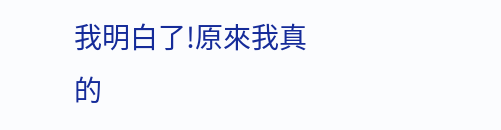我明白了!原來我真的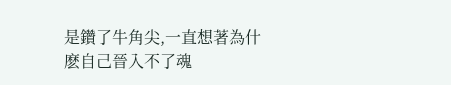是鑽了牛角尖,一直想著為什麽自己晉入不了魂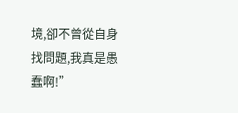境,卻不曾從自身找問題,我真是愚蠢啊!”